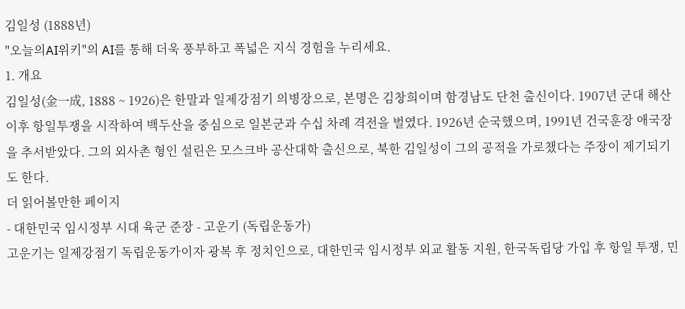김일성 (1888년)
"오늘의AI위키"의 AI를 통해 더욱 풍부하고 폭넓은 지식 경험을 누리세요.
1. 개요
김일성(金一成, 1888 ~ 1926)은 한말과 일제강점기 의병장으로, 본명은 김창희이며 함경남도 단천 출신이다. 1907년 군대 해산 이후 항일투쟁을 시작하여 백두산을 중심으로 일본군과 수십 차례 격전을 벌였다. 1926년 순국했으며, 1991년 건국훈장 애국장을 추서받았다. 그의 외사촌 형인 설린은 모스크바 공산대학 출신으로, 북한 김일성이 그의 공적을 가로챘다는 주장이 제기되기도 한다.
더 읽어볼만한 페이지
- 대한민국 임시정부 시대 육군 준장 - 고운기 (독립운동가)
고운기는 일제강점기 독립운동가이자 광복 후 정치인으로, 대한민국 임시정부 외교 활동 지원, 한국독립당 가입 후 항일 투쟁, 민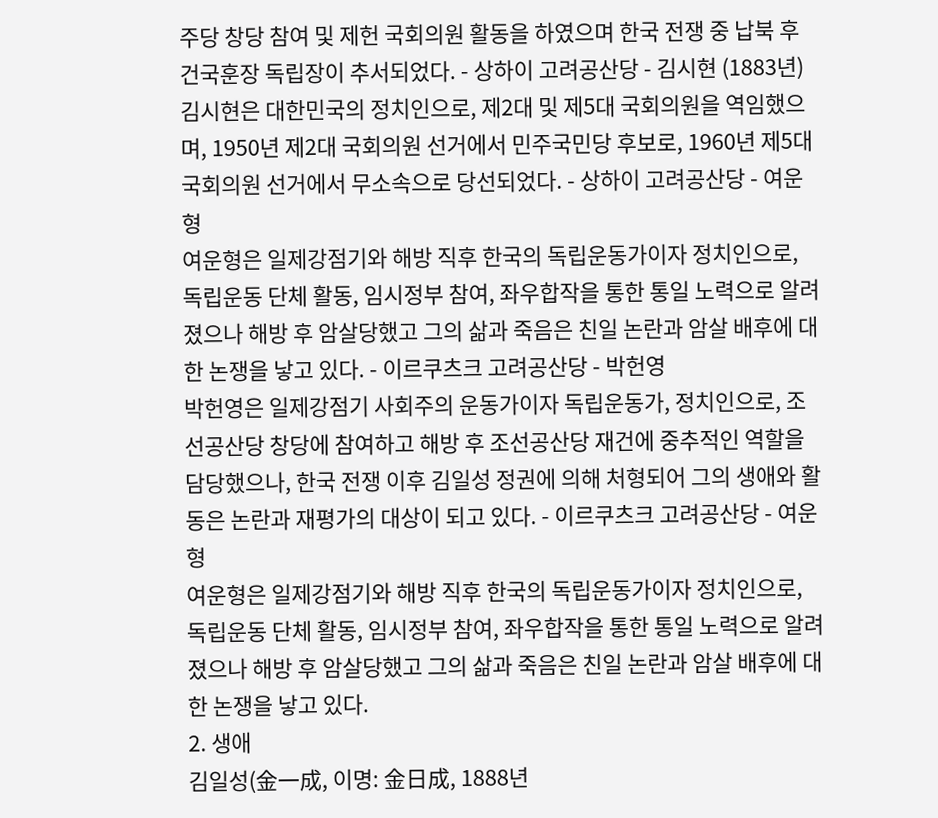주당 창당 참여 및 제헌 국회의원 활동을 하였으며 한국 전쟁 중 납북 후 건국훈장 독립장이 추서되었다. - 상하이 고려공산당 - 김시현 (1883년)
김시현은 대한민국의 정치인으로, 제2대 및 제5대 국회의원을 역임했으며, 1950년 제2대 국회의원 선거에서 민주국민당 후보로, 1960년 제5대 국회의원 선거에서 무소속으로 당선되었다. - 상하이 고려공산당 - 여운형
여운형은 일제강점기와 해방 직후 한국의 독립운동가이자 정치인으로, 독립운동 단체 활동, 임시정부 참여, 좌우합작을 통한 통일 노력으로 알려졌으나 해방 후 암살당했고 그의 삶과 죽음은 친일 논란과 암살 배후에 대한 논쟁을 낳고 있다. - 이르쿠츠크 고려공산당 - 박헌영
박헌영은 일제강점기 사회주의 운동가이자 독립운동가, 정치인으로, 조선공산당 창당에 참여하고 해방 후 조선공산당 재건에 중추적인 역할을 담당했으나, 한국 전쟁 이후 김일성 정권에 의해 처형되어 그의 생애와 활동은 논란과 재평가의 대상이 되고 있다. - 이르쿠츠크 고려공산당 - 여운형
여운형은 일제강점기와 해방 직후 한국의 독립운동가이자 정치인으로, 독립운동 단체 활동, 임시정부 참여, 좌우합작을 통한 통일 노력으로 알려졌으나 해방 후 암살당했고 그의 삶과 죽음은 친일 논란과 암살 배후에 대한 논쟁을 낳고 있다.
2. 생애
김일성(金一成, 이명: 金日成, 1888년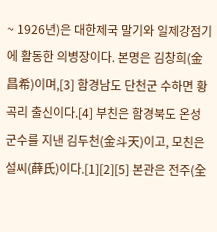~ 1926년)은 대한제국 말기와 일제강점기에 활동한 의병장이다. 본명은 김창희(金昌希)이며,[3] 함경남도 단천군 수하면 황곡리 출신이다.[4] 부친은 함경북도 온성군수를 지낸 김두천(金斗天)이고, 모친은 설씨(薛氏)이다.[1][2][5] 본관은 전주(全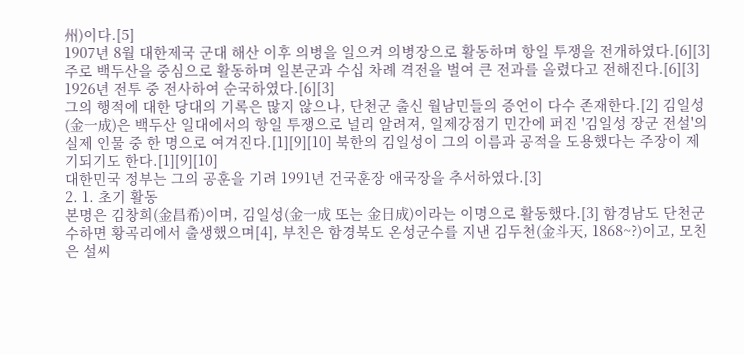州)이다.[5]
1907년 8월 대한제국 군대 해산 이후 의병을 일으켜 의병장으로 활동하며 항일 투쟁을 전개하였다.[6][3] 주로 백두산을 중심으로 활동하며 일본군과 수십 차례 격전을 벌여 큰 전과를 올렸다고 전해진다.[6][3] 1926년 전투 중 전사하여 순국하였다.[6][3]
그의 행적에 대한 당대의 기록은 많지 않으나, 단천군 출신 월남민들의 증언이 다수 존재한다.[2] 김일성(金一成)은 백두산 일대에서의 항일 투쟁으로 널리 알려져, 일제강점기 민간에 퍼진 '김일성 장군 전설'의 실제 인물 중 한 명으로 여겨진다.[1][9][10] 북한의 김일성이 그의 이름과 공적을 도용했다는 주장이 제기되기도 한다.[1][9][10]
대한민국 정부는 그의 공훈을 기려 1991년 건국훈장 애국장을 추서하였다.[3]
2. 1. 초기 활동
본명은 김창희(金昌希)이며, 김일성(金一成 또는 金日成)이라는 이명으로 활동했다.[3] 함경남도 단천군 수하면 황곡리에서 출생했으며[4], 부친은 함경북도 온성군수를 지낸 김두천(金斗天, 1868~?)이고, 모친은 설씨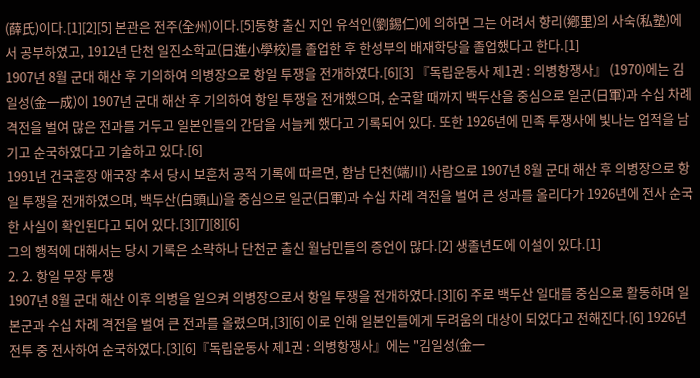(薛氏)이다.[1][2][5] 본관은 전주(全州)이다.[5]동향 출신 지인 유석인(劉錫仁)에 의하면 그는 어려서 향리(鄕里)의 사숙(私塾)에서 공부하였고, 1912년 단천 일진소학교(日進小學校)를 졸업한 후 한성부의 배재학당을 졸업했다고 한다.[1]
1907년 8월 군대 해산 후 기의하여 의병장으로 항일 투쟁을 전개하였다.[6][3] 『독립운동사 제1권 : 의병항쟁사』 (1970)에는 김일성(金一成)이 1907년 군대 해산 후 기의하여 항일 투쟁을 전개했으며, 순국할 때까지 백두산을 중심으로 일군(日軍)과 수십 차례 격전을 벌여 많은 전과를 거두고 일본인들의 간담을 서늘케 했다고 기록되어 있다. 또한 1926년에 민족 투쟁사에 빛나는 업적을 남기고 순국하였다고 기술하고 있다.[6]
1991년 건국훈장 애국장 추서 당시 보훈처 공적 기록에 따르면, 함남 단천(端川) 사람으로 1907년 8월 군대 해산 후 의병장으로 항일 투쟁을 전개하였으며, 백두산(白頭山)을 중심으로 일군(日軍)과 수십 차례 격전을 벌여 큰 성과를 올리다가 1926년에 전사 순국한 사실이 확인된다고 되어 있다.[3][7][8][6]
그의 행적에 대해서는 당시 기록은 소략하나 단천군 출신 월남민들의 증언이 많다.[2] 생졸년도에 이설이 있다.[1]
2. 2. 항일 무장 투쟁
1907년 8월 군대 해산 이후 의병을 일으켜 의병장으로서 항일 투쟁을 전개하였다.[3][6] 주로 백두산 일대를 중심으로 활동하며 일본군과 수십 차례 격전을 벌여 큰 전과를 올렸으며,[3][6] 이로 인해 일본인들에게 두려움의 대상이 되었다고 전해진다.[6] 1926년 전투 중 전사하여 순국하였다.[3][6]『독립운동사 제1권 : 의병항쟁사』에는 "김일성(金一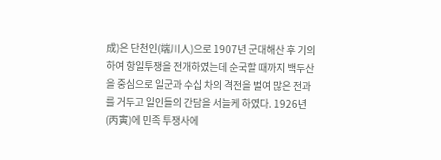成)은 단천인(端川人)으로 1907년 군대해산 후 기의하여 항일투쟁을 전개하였는데 순국할 때까지 백두산을 중심으로 일군과 수십 차의 격전을 벌여 많은 전과를 거두고 일인들의 간담을 서늘케 하였다. 1926년(丙寅)에 민족 투쟁사에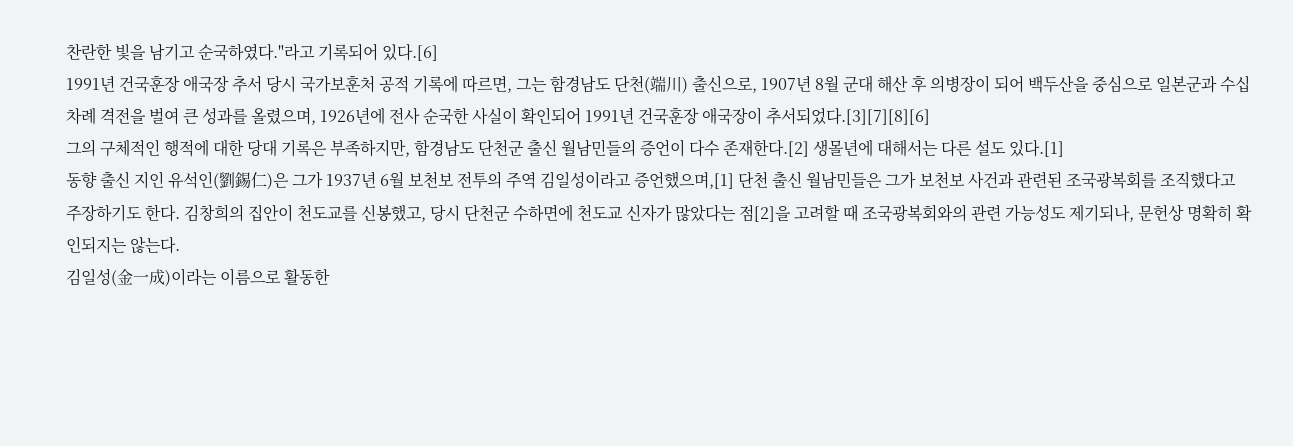찬란한 빛을 남기고 순국하였다."라고 기록되어 있다.[6]
1991년 건국훈장 애국장 추서 당시 국가보훈처 공적 기록에 따르면, 그는 함경남도 단천(端川) 출신으로, 1907년 8월 군대 해산 후 의병장이 되어 백두산을 중심으로 일본군과 수십 차례 격전을 벌여 큰 성과를 올렸으며, 1926년에 전사 순국한 사실이 확인되어 1991년 건국훈장 애국장이 추서되었다.[3][7][8][6]
그의 구체적인 행적에 대한 당대 기록은 부족하지만, 함경남도 단천군 출신 월남민들의 증언이 다수 존재한다.[2] 생몰년에 대해서는 다른 설도 있다.[1]
동향 출신 지인 유석인(劉錫仁)은 그가 1937년 6월 보천보 전투의 주역 김일성이라고 증언했으며,[1] 단천 출신 월남민들은 그가 보천보 사건과 관련된 조국광복회를 조직했다고 주장하기도 한다. 김창희의 집안이 천도교를 신봉했고, 당시 단천군 수하면에 천도교 신자가 많았다는 점[2]을 고려할 때 조국광복회와의 관련 가능성도 제기되나, 문헌상 명확히 확인되지는 않는다.
김일성(金一成)이라는 이름으로 활동한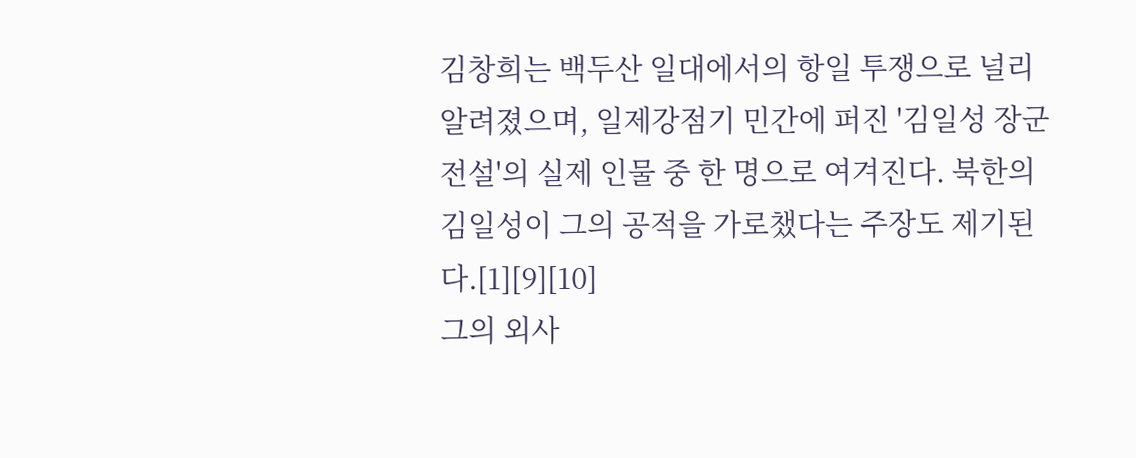김창희는 백두산 일대에서의 항일 투쟁으로 널리 알려졌으며, 일제강점기 민간에 퍼진 '김일성 장군 전설'의 실제 인물 중 한 명으로 여겨진다. 북한의 김일성이 그의 공적을 가로챘다는 주장도 제기된다.[1][9][10]
그의 외사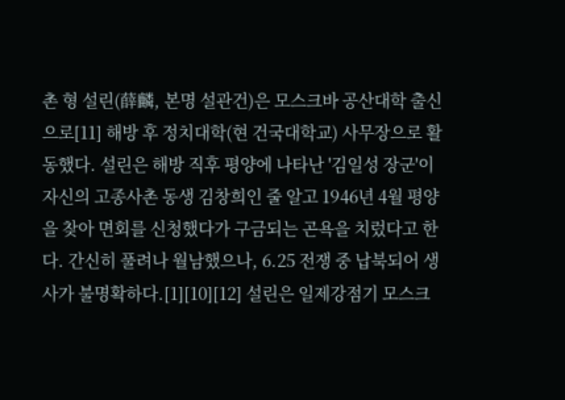촌 형 설린(薛麟, 본명 설관건)은 모스크바 공산대학 출신으로[11] 해방 후 정치대학(현 건국대학교) 사무장으로 활동했다. 설린은 해방 직후 평양에 나타난 '김일성 장군'이 자신의 고종사촌 동생 김창희인 줄 알고 1946년 4월 평양을 찾아 면회를 신청했다가 구금되는 곤욕을 치렀다고 한다. 간신히 풀려나 월남했으나, 6.25 전쟁 중 납북되어 생사가 불명확하다.[1][10][12] 설린은 일제강점기 모스크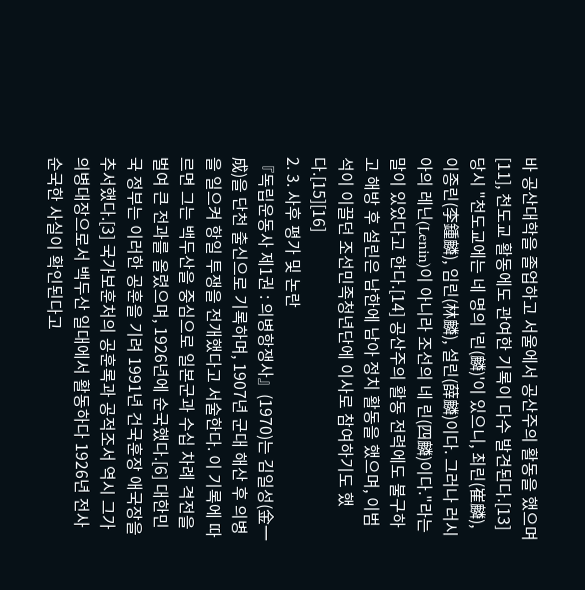바 공산대학을 졸업하고 서울에서 공산주의 활동을 했으며[11], 천도교 활동에도 관여한 기록이 다수 발견된다.[13] 당시 "천도교에는 네 명의 '린(麟)'이 있으니, 최린(崔麟), 이종린(李鍾麟), 임린(林麟), 설린(薛麟)이다. 그러나 러시아의 레닌(Lenin)이 아니라 조선의 네 린(四麟)이다."라는 말이 있었다고 한다.[14] 공산주의 활동 전력에도 불구하고 해방 후 설린은 남한에 남아 정치 활동을 했으며, 이범석이 이끌던 조선민족청년단에 이사로 참여하기도 했다.[15][16]
2. 3. 사후 평가 및 논란
『독립운동사 제1권 : 의병항쟁사』(1970)는 김일성(金一成)을 단천 출신으로 기록하며, 1907년 군대 해산 후 의병을 일으켜 항일 투쟁을 전개했다고 서술한다. 이 기록에 따르면 그는 백두산을 중심으로 일본군과 수십 차례 격전을 벌여 큰 전과를 올렸으며, 1926년에 순국했다.[6] 대한민국 정부는 이러한 공훈을 기려 1991년 건국훈장 애국장을 추서했다.[3] 국가보훈처의 공훈록과 공적조서 역시 그가 의병대장으로서 백두산 일대에서 활동하다 1926년 전사 순국한 사실이 확인된다고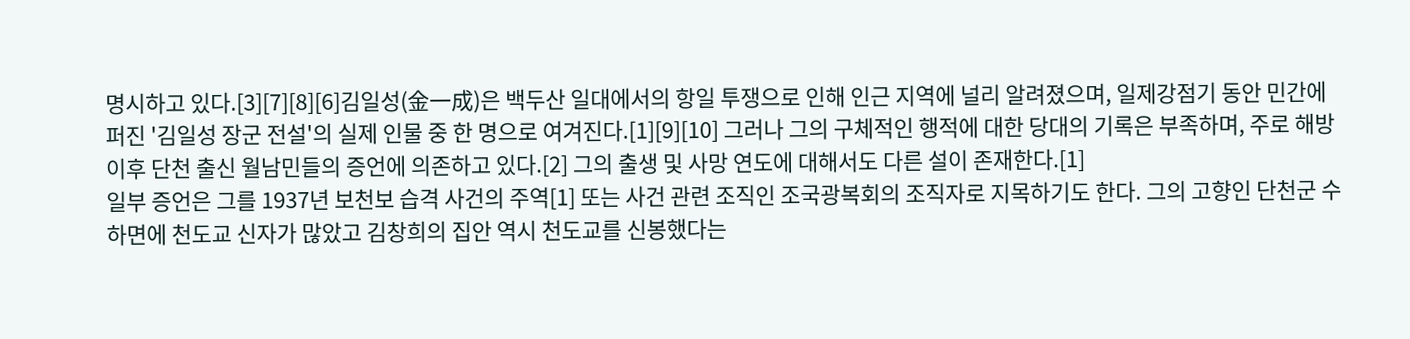명시하고 있다.[3][7][8][6]김일성(金一成)은 백두산 일대에서의 항일 투쟁으로 인해 인근 지역에 널리 알려졌으며, 일제강점기 동안 민간에 퍼진 '김일성 장군 전설'의 실제 인물 중 한 명으로 여겨진다.[1][9][10] 그러나 그의 구체적인 행적에 대한 당대의 기록은 부족하며, 주로 해방 이후 단천 출신 월남민들의 증언에 의존하고 있다.[2] 그의 출생 및 사망 연도에 대해서도 다른 설이 존재한다.[1]
일부 증언은 그를 1937년 보천보 습격 사건의 주역[1] 또는 사건 관련 조직인 조국광복회의 조직자로 지목하기도 한다. 그의 고향인 단천군 수하면에 천도교 신자가 많았고 김창희의 집안 역시 천도교를 신봉했다는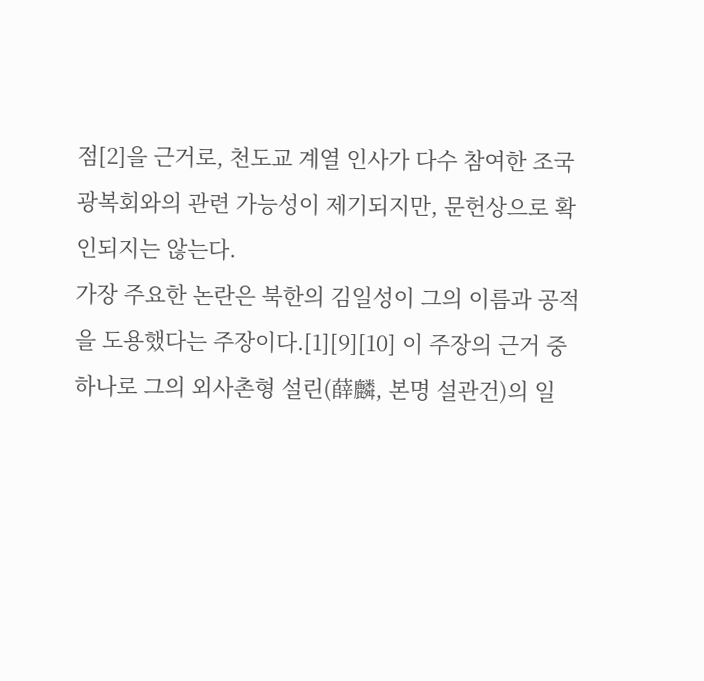점[2]을 근거로, 천도교 계열 인사가 다수 참여한 조국광복회와의 관련 가능성이 제기되지만, 문헌상으로 확인되지는 않는다.
가장 주요한 논란은 북한의 김일성이 그의 이름과 공적을 도용했다는 주장이다.[1][9][10] 이 주장의 근거 중 하나로 그의 외사촌형 설린(薛麟, 본명 설관건)의 일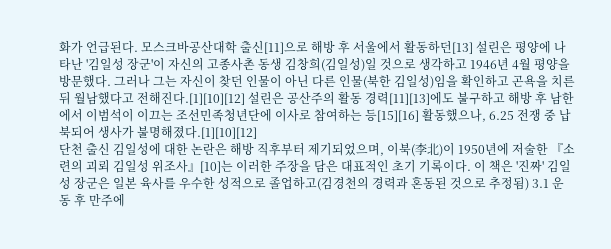화가 언급된다. 모스크바공산대학 출신[11]으로 해방 후 서울에서 활동하던[13] 설린은 평양에 나타난 '김일성 장군'이 자신의 고종사촌 동생 김창희(김일성)일 것으로 생각하고 1946년 4월 평양을 방문했다. 그러나 그는 자신이 찾던 인물이 아닌 다른 인물(북한 김일성)임을 확인하고 곤욕을 치른 뒤 월남했다고 전해진다.[1][10][12] 설린은 공산주의 활동 경력[11][13]에도 불구하고 해방 후 남한에서 이범석이 이끄는 조선민족청년단에 이사로 참여하는 등[15][16] 활동했으나, 6.25 전쟁 중 납북되어 생사가 불명해졌다.[1][10][12]
단천 출신 김일성에 대한 논란은 해방 직후부터 제기되었으며, 이북(李北)이 1950년에 저술한 『소련의 괴뢰 김일성 위조사』[10]는 이러한 주장을 담은 대표적인 초기 기록이다. 이 책은 '진짜' 김일성 장군은 일본 육사를 우수한 성적으로 졸업하고(김경천의 경력과 혼동된 것으로 추정됨) 3.1 운동 후 만주에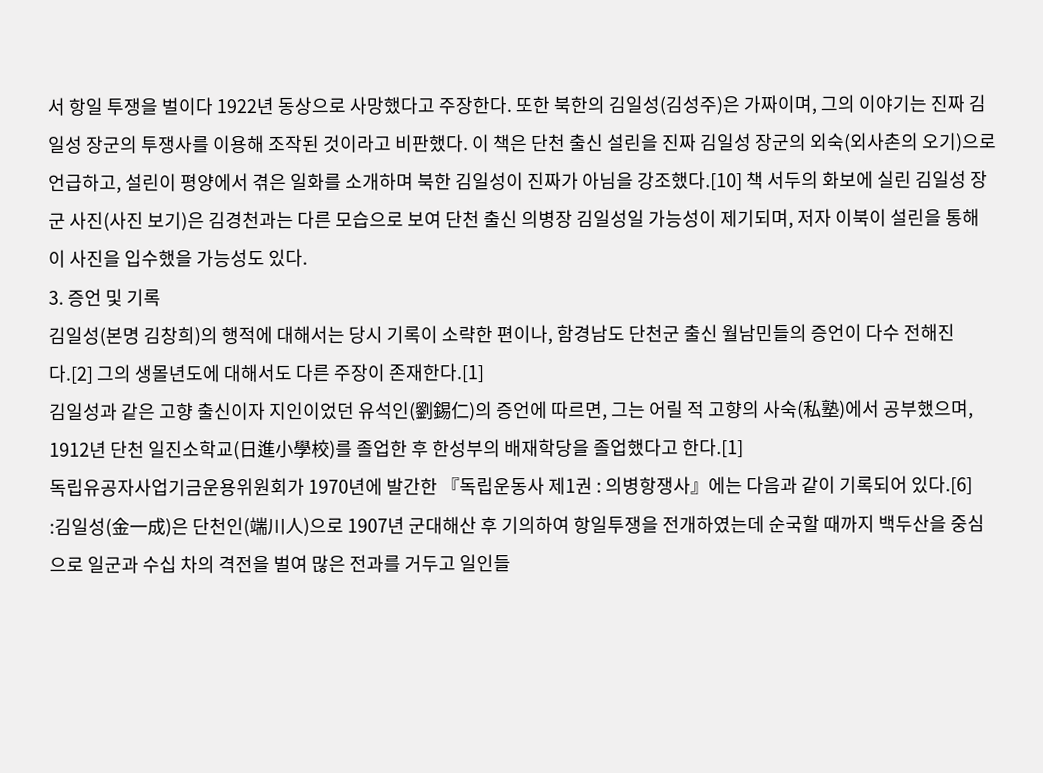서 항일 투쟁을 벌이다 1922년 동상으로 사망했다고 주장한다. 또한 북한의 김일성(김성주)은 가짜이며, 그의 이야기는 진짜 김일성 장군의 투쟁사를 이용해 조작된 것이라고 비판했다. 이 책은 단천 출신 설린을 진짜 김일성 장군의 외숙(외사촌의 오기)으로 언급하고, 설린이 평양에서 겪은 일화를 소개하며 북한 김일성이 진짜가 아님을 강조했다.[10] 책 서두의 화보에 실린 김일성 장군 사진(사진 보기)은 김경천과는 다른 모습으로 보여 단천 출신 의병장 김일성일 가능성이 제기되며, 저자 이북이 설린을 통해 이 사진을 입수했을 가능성도 있다.
3. 증언 및 기록
김일성(본명 김창희)의 행적에 대해서는 당시 기록이 소략한 편이나, 함경남도 단천군 출신 월남민들의 증언이 다수 전해진다.[2] 그의 생몰년도에 대해서도 다른 주장이 존재한다.[1]
김일성과 같은 고향 출신이자 지인이었던 유석인(劉錫仁)의 증언에 따르면, 그는 어릴 적 고향의 사숙(私塾)에서 공부했으며, 1912년 단천 일진소학교(日進小學校)를 졸업한 후 한성부의 배재학당을 졸업했다고 한다.[1]
독립유공자사업기금운용위원회가 1970년에 발간한 『독립운동사 제1권 : 의병항쟁사』에는 다음과 같이 기록되어 있다.[6]
:김일성(金一成)은 단천인(端川人)으로 1907년 군대해산 후 기의하여 항일투쟁을 전개하였는데 순국할 때까지 백두산을 중심으로 일군과 수십 차의 격전을 벌여 많은 전과를 거두고 일인들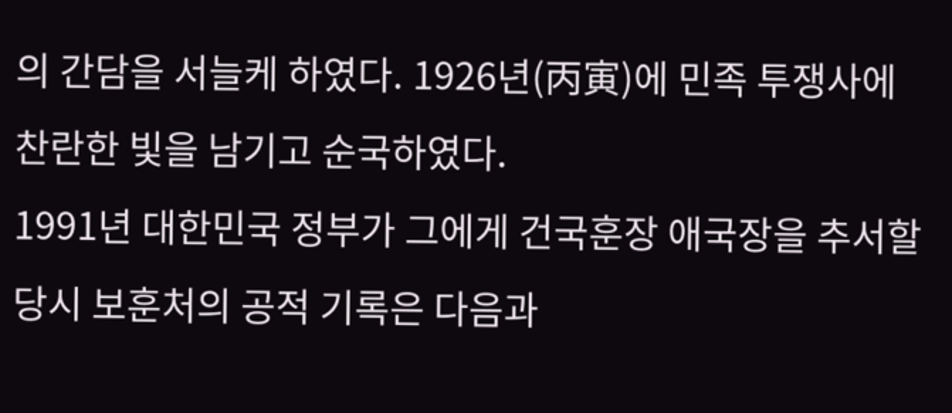의 간담을 서늘케 하였다. 1926년(丙寅)에 민족 투쟁사에 찬란한 빛을 남기고 순국하였다.
1991년 대한민국 정부가 그에게 건국훈장 애국장을 추서할 당시 보훈처의 공적 기록은 다음과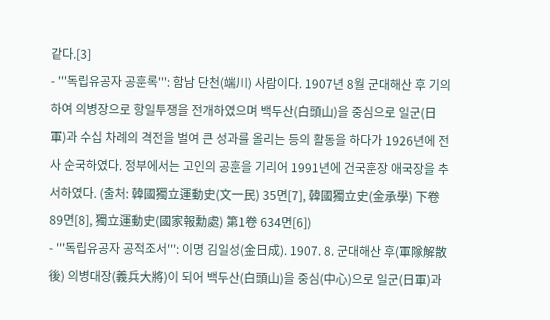같다.[3]
- '''독립유공자 공훈록''': 함남 단천(端川) 사람이다. 1907년 8월 군대해산 후 기의하여 의병장으로 항일투쟁을 전개하였으며 백두산(白頭山)을 중심으로 일군(日軍)과 수십 차례의 격전을 벌여 큰 성과를 올리는 등의 활동을 하다가 1926년에 전사 순국하였다. 정부에서는 고인의 공훈을 기리어 1991년에 건국훈장 애국장을 추서하였다. (출처: 韓國獨立運動史(文一民) 35면[7], 韓國獨立史(金承學) 下卷 89면[8], 獨立運動史(國家報勳處) 第1卷 634면[6])
- '''독립유공자 공적조서''': 이명 김일성(金日成). 1907. 8. 군대해산 후(軍隊解散 後) 의병대장(義兵大將)이 되어 백두산(白頭山)을 중심(中心)으로 일군(日軍)과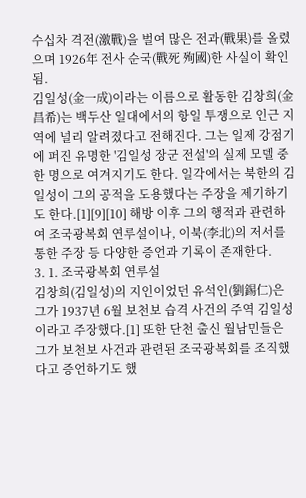수십차 격전(激戰)을 벌여 많은 전과(戰果)를 올렸으며 1926年 전사 순국(戰死 殉國)한 사실이 확인됨.
김일성(金一成)이라는 이름으로 활동한 김창희(金昌希)는 백두산 일대에서의 항일 투쟁으로 인근 지역에 널리 알려졌다고 전해진다. 그는 일제 강점기에 퍼진 유명한 '김일성 장군 전설'의 실제 모델 중 한 명으로 여겨지기도 한다. 일각에서는 북한의 김일성이 그의 공적을 도용했다는 주장을 제기하기도 한다.[1][9][10] 해방 이후 그의 행적과 관련하여 조국광복회 연루설이나, 이북(李北)의 저서를 통한 주장 등 다양한 증언과 기록이 존재한다.
3. 1. 조국광복회 연루설
김창희(김일성)의 지인이었던 유석인(劉錫仁)은 그가 1937년 6월 보천보 습격 사건의 주역 김일성이라고 주장했다.[1] 또한 단천 출신 월남민들은 그가 보천보 사건과 관련된 조국광복회를 조직했다고 증언하기도 했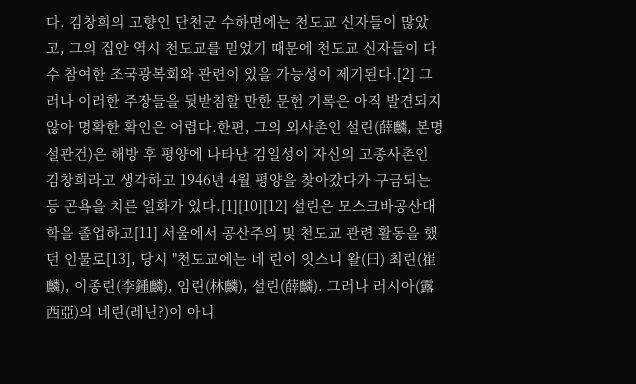다. 김창희의 고향인 단천군 수하면에는 천도교 신자들이 많았고, 그의 집안 역시 천도교를 믿었기 때문에 천도교 신자들이 다수 참여한 조국광복회와 관련이 있을 가능성이 제기된다.[2] 그러나 이러한 주장들을 뒷받침할 만한 문헌 기록은 아직 발견되지 않아 명확한 확인은 어렵다.한편, 그의 외사촌인 설린(薛麟, 본명 설관건)은 해방 후 평양에 나타난 김일성이 자신의 고종사촌인 김창희라고 생각하고 1946년 4월 평양을 찾아갔다가 구금되는 등 곤욕을 치른 일화가 있다.[1][10][12] 설린은 모스크바공산대학을 졸업하고[11] 서울에서 공산주의 및 천도교 관련 활동을 했던 인물로[13], 당시 "천도교에는 네 린이 잇스니 왈(曰) 최린(崔麟), 이종린(李鍾麟), 임린(林麟), 설린(薛麟). 그러나 러시아(露西亞)의 네린(레닌?)이 아니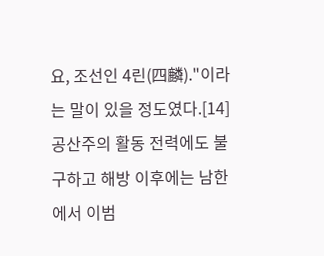요, 조선인 4린(四麟)."이라는 말이 있을 정도였다.[14] 공산주의 활동 전력에도 불구하고 해방 이후에는 남한에서 이범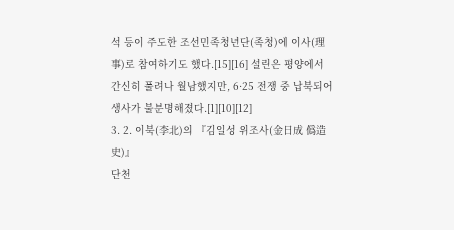석 등이 주도한 조선민족청년단(족청)에 이사(理事)로 참여하기도 했다.[15][16] 설린은 평양에서 간신히 풀려나 월남했지만, 6·25 전쟁 중 납북되어 생사가 불분명해졌다.[1][10][12]
3. 2. 이북(李北)의 『김일성 위조사(金日成 僞造史)』
단천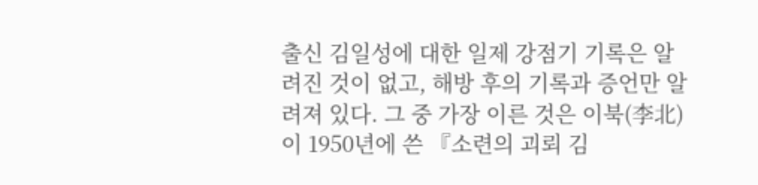출신 김일성에 대한 일제 강점기 기록은 알려진 것이 없고, 해방 후의 기록과 증언만 알려져 있다. 그 중 가장 이른 것은 이북(李北)이 1950년에 쓴 『소련의 괴뢰 김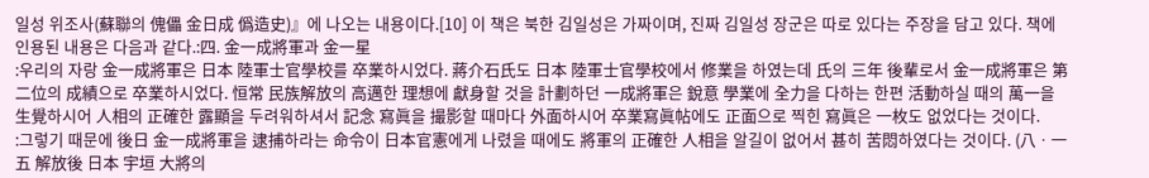일성 위조사(蘇聯의 傀儡 金日成 僞造史)』에 나오는 내용이다.[10] 이 책은 북한 김일성은 가짜이며, 진짜 김일성 장군은 따로 있다는 주장을 담고 있다. 책에 인용된 내용은 다음과 같다.:四. 金一成將軍과 金一星
:우리의 자랑 金一成將軍은 日本 陸軍士官學校를 卒業하시었다. 蔣介石氏도 日本 陸軍士官學校에서 修業을 하였는데 氏의 三年 後輩로서 金一成將軍은 第二位의 成績으로 卒業하시었다. 恒常 民族解放의 高邁한 理想에 獻身할 것을 計劃하던 一成將軍은 銳意 學業에 全力을 다하는 한편 活動하실 때의 萬一을 生覺하시어 人相의 正確한 露顯을 두려워하셔서 記念 寫眞을 撮影할 때마다 外面하시어 卒業寫眞帖에도 正面으로 찍힌 寫眞은 一枚도 없었다는 것이다.
:그렇기 때문에 後日 金一成將軍을 逮捕하라는 命令이 日本官憲에게 나렸을 때에도 將軍의 正確한 人相을 알길이 없어서 甚히 苦悶하였다는 것이다. (八ㆍ一五 解放後 日本 宇垣 大將의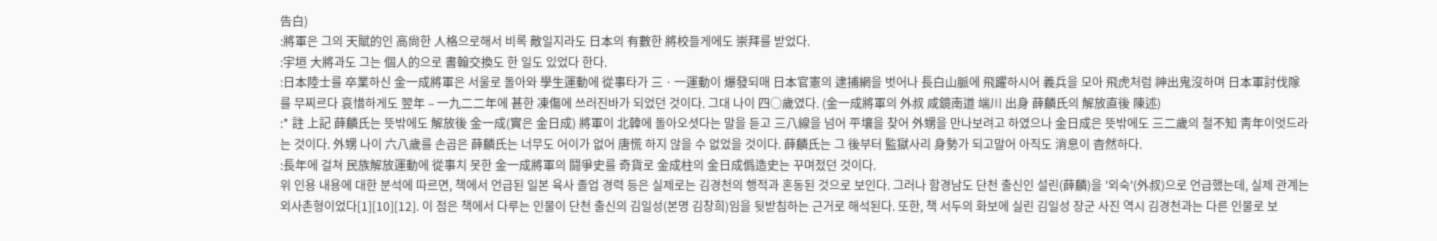告白)
:將軍은 그의 天賦的인 高尙한 人格으로해서 비록 敵일지라도 日本의 有數한 將校들게에도 崇拜를 받었다.
:宇垣 大將과도 그는 個人的으로 書翰交換도 한 일도 있었다 한다.
:日本陸士를 卒業하신 金一成將軍은 서울로 돌아와 學生運動에 從事타가 三ㆍ一運動이 爆發되매 日本官憲의 逮捕網을 벗어나 長白山脈에 飛躍하시어 義兵을 모아 飛虎처럼 神出鬼沒하며 日本軍討伐隊를 무찌르다 哀惜하게도 翌年 – 一九二二年에 甚한 凍傷에 쓰러진바가 되었던 것이다. 그대 나이 四○歲였다. (金一成將軍의 外叔 咸鏡南道 端川 出身 薛麟氏의 解放直後 陳述)
:* 註 上記 薛麟氏는 뜻밖에도 解放後 金一成(實은 金日成) 將軍이 北韓에 돌아오셧다는 말을 듣고 三八線을 넘어 平壤을 찾어 外甥을 만나보려고 하였으나 金日成은 뜻밖에도 三二歲의 철不知 靑年이엇드라는 것이다. 外甥 나이 六八歲를 손곱은 薛麟氏는 너무도 어이가 없어 唐慌 하지 않을 수 없었을 것이다. 薛麟氏는 그 後부터 監獄사리 身勢가 되고말어 아직도 消息이 杳然하다.
:長年에 걸쳐 民族解放運動에 從事치 못한 金一成將軍의 鬪爭史를 奇貨로 金成柱의 金日成僞造史는 꾸며젔던 것이다.
위 인용 내용에 대한 분석에 따르면, 책에서 언급된 일본 육사 졸업 경력 등은 실제로는 김경천의 행적과 혼동된 것으로 보인다. 그러나 함경남도 단천 출신인 설린(薛麟)을 '외숙'(外叔)으로 언급했는데, 실제 관계는 외사촌형이었다[1][10][12]. 이 점은 책에서 다루는 인물이 단천 출신의 김일성(본명 김창희)임을 뒷받침하는 근거로 해석된다. 또한, 책 서두의 화보에 실린 김일성 장군 사진 역시 김경천과는 다른 인물로 보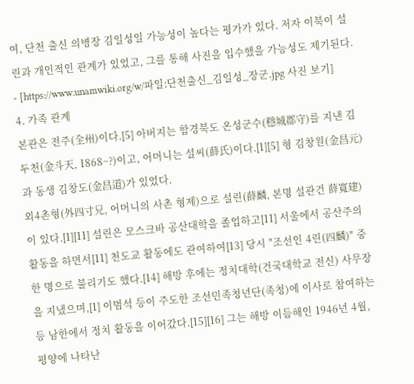여, 단천 출신 의병장 김일성일 가능성이 높다는 평가가 있다. 저자 이북이 설린과 개인적인 관계가 있었고, 그를 통해 사진을 입수했을 가능성도 제기된다.
- [https://www.unamwiki.org/w/파일:단천출신_김일성_장군.jpg 사진 보기]
4. 가족 관계
본관은 전주(全州)이다.[5] 아버지는 함경북도 온성군수(穩城郡守)를 지낸 김두천(金斗天, 1868~?)이고, 어머니는 설씨(薛氏)이다.[1][5] 형 김창원(金昌元)과 동생 김창도(金昌道)가 있었다.
외4촌형(外四寸兄, 어머니의 사촌 형제)으로 설린(薛麟, 본명 설관건 薛寬建)이 있다.[1][11] 설린은 모스크바 공산대학을 졸업하고[11] 서울에서 공산주의 활동을 하면서[11] 천도교 활동에도 관여하여[13] 당시 "조선인 4린(四麟)" 중 한 명으로 불리기도 했다.[14] 해방 후에는 정치대학(건국대학교 전신) 사무장을 지냈으며,[1] 이범석 등이 주도한 조선민족청년단(족청)에 이사로 참여하는 등 남한에서 정치 활동을 이어갔다.[15][16] 그는 해방 이듬해인 1946년 4월, 평양에 나타난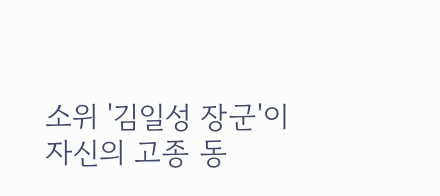소위 '김일성 장군'이 자신의 고종 동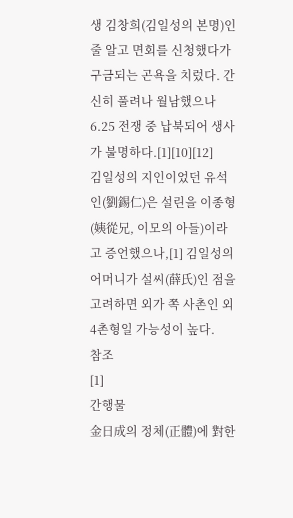생 김창희(김일성의 본명)인 줄 알고 면회를 신청했다가 구금되는 곤욕을 치렀다. 간신히 풀려나 월남했으나 6.25 전쟁 중 납북되어 생사가 불명하다.[1][10][12]
김일성의 지인이었던 유석인(劉錫仁)은 설린을 이종형(姨從兄, 이모의 아들)이라고 증언했으나,[1] 김일성의 어머니가 설씨(薛氏)인 점을 고려하면 외가 쪽 사촌인 외4촌형일 가능성이 높다.
참조
[1]
간행물
金日成의 정체(正體)에 對한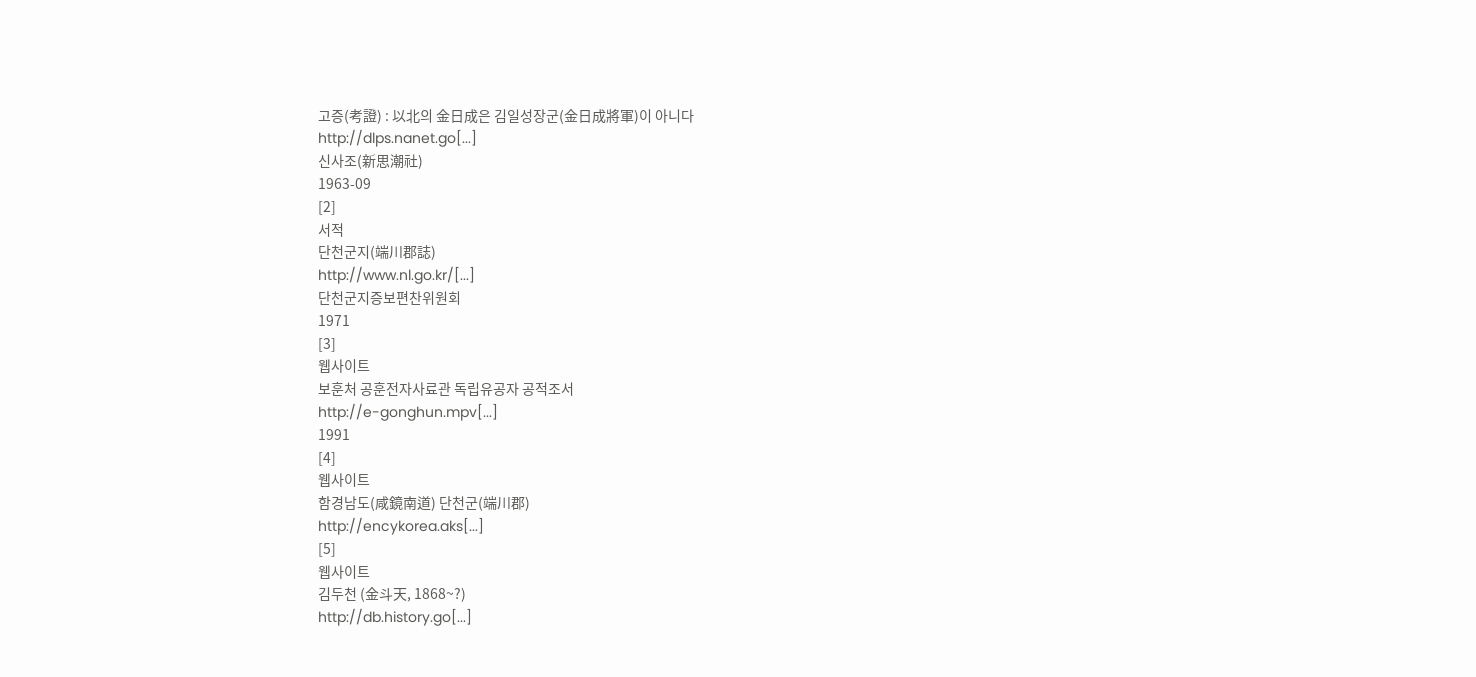고증(考證) : 以北의 金日成은 김일성장군(金日成將軍)이 아니다
http://dlps.nanet.go[...]
신사조(新思潮社)
1963-09
[2]
서적
단천군지(端川郡誌)
http://www.nl.go.kr/[...]
단천군지증보편찬위원회
1971
[3]
웹사이트
보훈처 공훈전자사료관 독립유공자 공적조서
http://e-gonghun.mpv[...]
1991
[4]
웹사이트
함경남도(咸鏡南道) 단천군(端川郡)
http://encykorea.aks[...]
[5]
웹사이트
김두천 (金斗天, 1868~?)
http://db.history.go[...]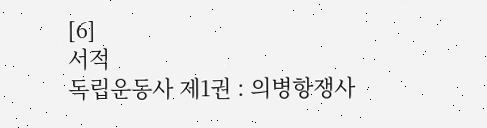[6]
서적
독립운동사 제1권 : 의병항쟁사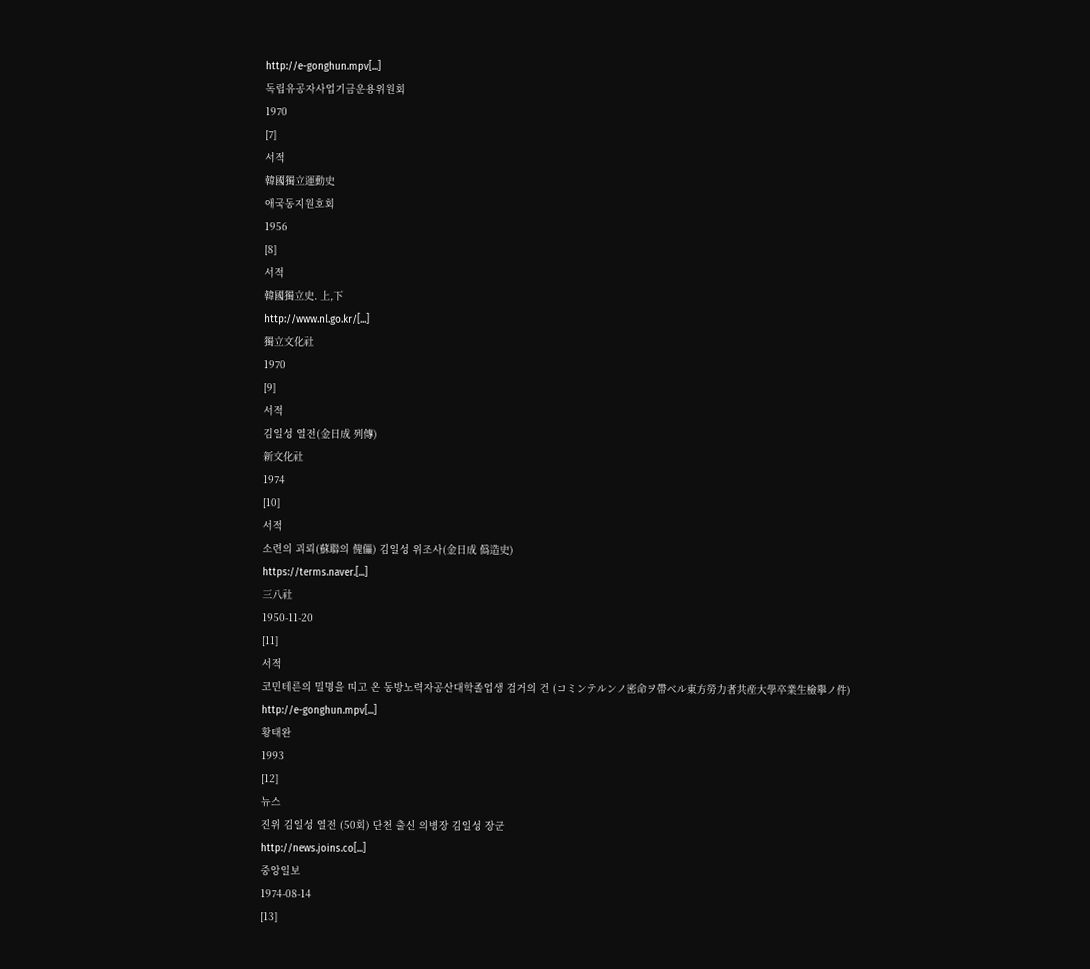http://e-gonghun.mpv[...]
독립유공자사업기금운용위원회
1970
[7]
서적
韓國獨立運動史
애국동지원호회
1956
[8]
서적
韓國獨立史. 上,下
http://www.nl.go.kr/[...]
獨立文化社
1970
[9]
서적
김일성 열전(金日成 列傳)
新文化社
1974
[10]
서적
소련의 괴뢰(蘇聯의 傀儡) 김일성 위조사(金日成 僞造史)
https://terms.naver.[...]
三八社
1950-11-20
[11]
서적
코민테른의 밀명을 띠고 온 동방노력자공산대학졸업생 검거의 건 (コミンテルンノ密命ヲ帶ベル東方勞力者共産大學卒業生檢擧ノ件)
http://e-gonghun.mpv[...]
황태완
1993
[12]
뉴스
진위 김일성 열전 (50회) 단천 출신 의병장 김일성 장군
http://news.joins.co[...]
중앙일보
1974-08-14
[13]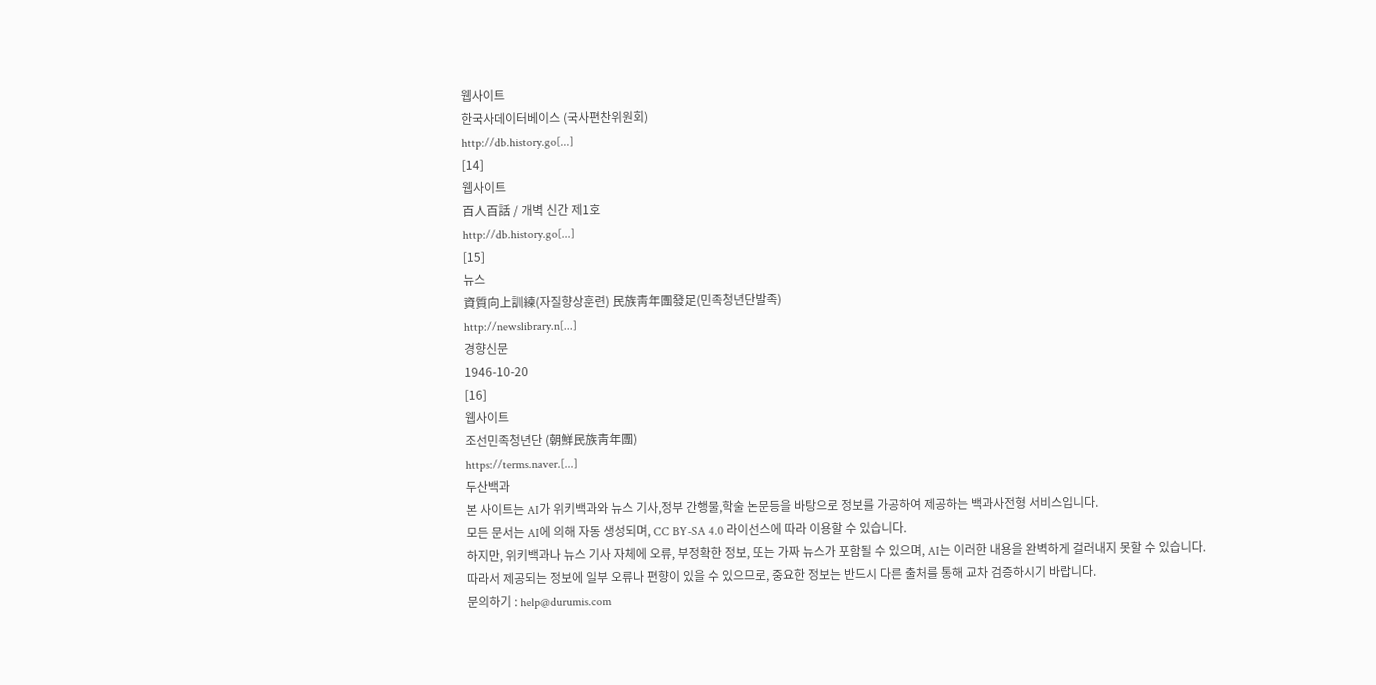웹사이트
한국사데이터베이스 (국사편찬위원회)
http://db.history.go[...]
[14]
웹사이트
百人百話 / 개벽 신간 제1호
http://db.history.go[...]
[15]
뉴스
資質向上訓練(자질향상훈련) 民族靑年團發足(민족청년단발족)
http://newslibrary.n[...]
경향신문
1946-10-20
[16]
웹사이트
조선민족청년단 (朝鮮民族靑年團)
https://terms.naver.[...]
두산백과
본 사이트는 AI가 위키백과와 뉴스 기사,정부 간행물,학술 논문등을 바탕으로 정보를 가공하여 제공하는 백과사전형 서비스입니다.
모든 문서는 AI에 의해 자동 생성되며, CC BY-SA 4.0 라이선스에 따라 이용할 수 있습니다.
하지만, 위키백과나 뉴스 기사 자체에 오류, 부정확한 정보, 또는 가짜 뉴스가 포함될 수 있으며, AI는 이러한 내용을 완벽하게 걸러내지 못할 수 있습니다.
따라서 제공되는 정보에 일부 오류나 편향이 있을 수 있으므로, 중요한 정보는 반드시 다른 출처를 통해 교차 검증하시기 바랍니다.
문의하기 : help@durumis.com